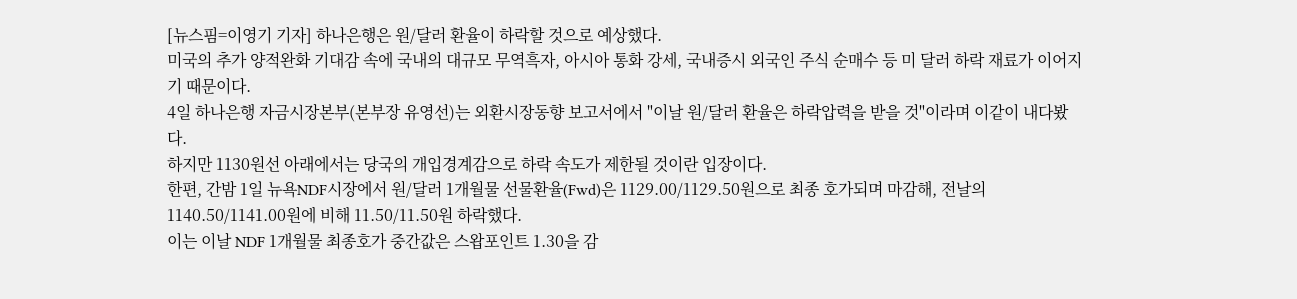[뉴스핌=이영기 기자] 하나은행은 원/달러 환율이 하락할 것으로 예상했다.
미국의 추가 양적완화 기대감 속에 국내의 대규모 무역흑자, 아시아 통화 강세, 국내증시 외국인 주식 순매수 등 미 달러 하락 재료가 이어지기 때문이다.
4일 하나은행 자금시장본부(본부장 유영선)는 외환시장동향 보고서에서 "이날 원/달러 환율은 하락압력을 받을 것"이라며 이같이 내다봤다.
하지만 1130원선 아래에서는 당국의 개입경계감으로 하락 속도가 제한될 것이란 입장이다.
한편, 간밤 1일 뉴욕NDF시장에서 원/달러 1개월물 선물환율(Fwd)은 1129.00/1129.50원으로 최종 호가되며 마감해, 전날의 1140.50/1141.00원에 비해 11.50/11.50원 하락했다.
이는 이날 NDF 1개월물 최종호가 중간값은 스왑포인트 1.30을 감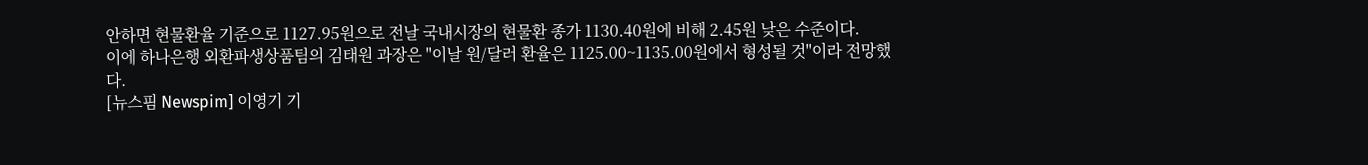안하면 현물환율 기준으로 1127.95원으로 전날 국내시장의 현물환 종가 1130.40원에 비해 2.45원 낮은 수준이다.
이에 하나은행 외환파생상품팀의 김태원 과장은 "이날 원/달러 환율은 1125.00~1135.00원에서 형성될 것"이라 전망했다.
[뉴스핌 Newspim] 이영기 기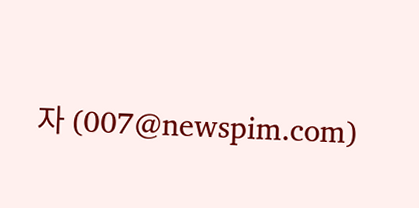자 (007@newspim.com)